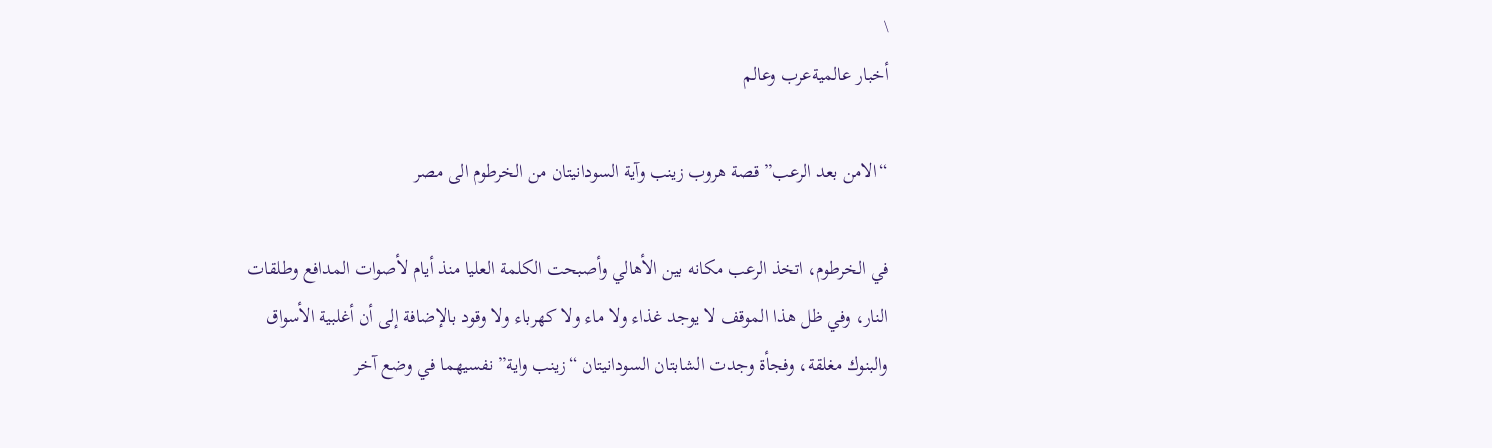\
أخبار عالميةعرب وعالم

“الامن بعد الرعب” قصة هروب زينب وآية السودانيتان من الخرطوم الى مصر

في الخرطوم، اتخذ الرعب مكانه بين الأهالي وأصبحت الكلمة العليا منذ أيام لأصوات المدافع وطلقات النار، وفي ظل هذا الموقف لا يوجد غذاء ولا ماء ولا كهرباء ولا وقود بالإضافة إلى أن أغلبية الأسواق والبنوك مغلقة، وفجأة وجدت الشابتان السودانيتان “زينب واية” نفسيهما في وضع آخر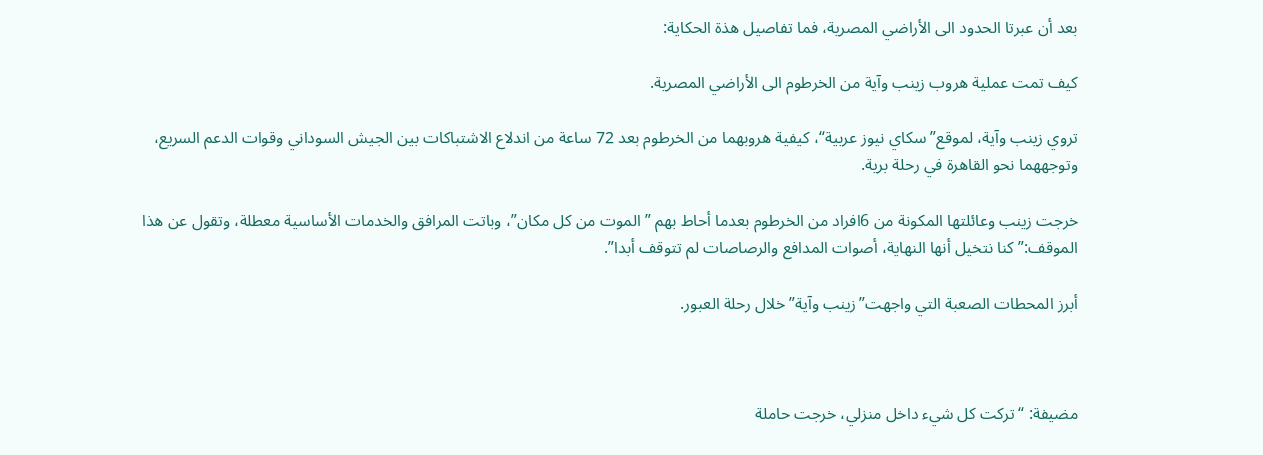بعد أن عبرتا الحدود الى الأراضي المصرية، فما تفاصيل هذة الحكاية:

كيف تمت عملية هروب زينب وآية من الخرطوم الى الأراضي المصرية.

تروي زينب وآية، لموقع” سكاي نيوز عربية“، كيفية هروبهما من الخرطوم بعد 72 ساعة من اندلاع الاشتباكات بين الجيش السوداني وقوات الدعم السريع، وتوجههما نحو القاهرة في رحلة برية.

خرجت زينب وعائلتها المكونة من 6افراد من الخرطوم بعدما أحاط بهم ” الموت من كل مكان”، وباتت المرافق والخدمات الأساسية معطلة، وتقول عن هذا الموقف:” كنا نتخيل أنها النهاية، أصوات المدافع والرصاصات لم تتوقف أبدا”.

أبرز المحطات الصعبة التي واجهت”زينب وآية” خلال رحلة العبور.



مضيفة: “تركت كل شيء داخل منزلي، خرجت حاملة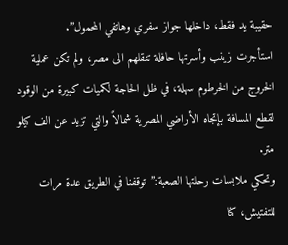حقيبة يد فقط، داخلها جواز سفري وهاتفي المحمول”.
استأجرت زينب وأسرتها حافلة تنقلهم الى مصر، ولم تكن عملية الخروج من الخرطوم سهلة، في ظل الحاجة لكميات كبيرة من الوقود لقطع المسافة بإتجاه الأراضي المصرية شمالاً والتي تزيد عن الف كيلو متر.
وتحكي ملابسات رحلتها الصعبة:”توقفنا في الطريق عدة مرات للتفتيش، كنا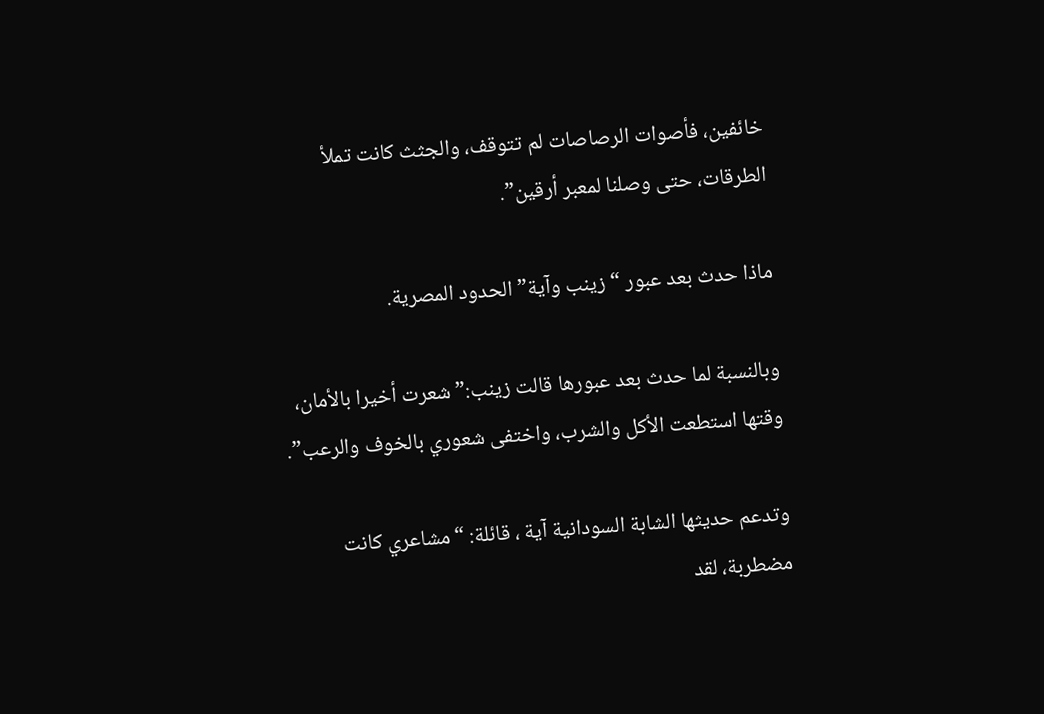خائفين، فأصوات الرصاصات لم تتوقف، والجثث كانت تملأ الطرقات، حتى وصلنا لمعبر أرقين”.

ماذا حدث بعد عبور “زينب وآية” الحدود المصرية.

وبالنسبة لما حدث بعد عبورها قالت زينب:” شعرت أخيرا بالأمان، وقتها استطعت الأكل والشرب، واختفى شعوري بالخوف والرعب”.

وتدعم حديثها الشابة السودانية آية ، قائلة: “مشاعري كانت مضطربة، لقد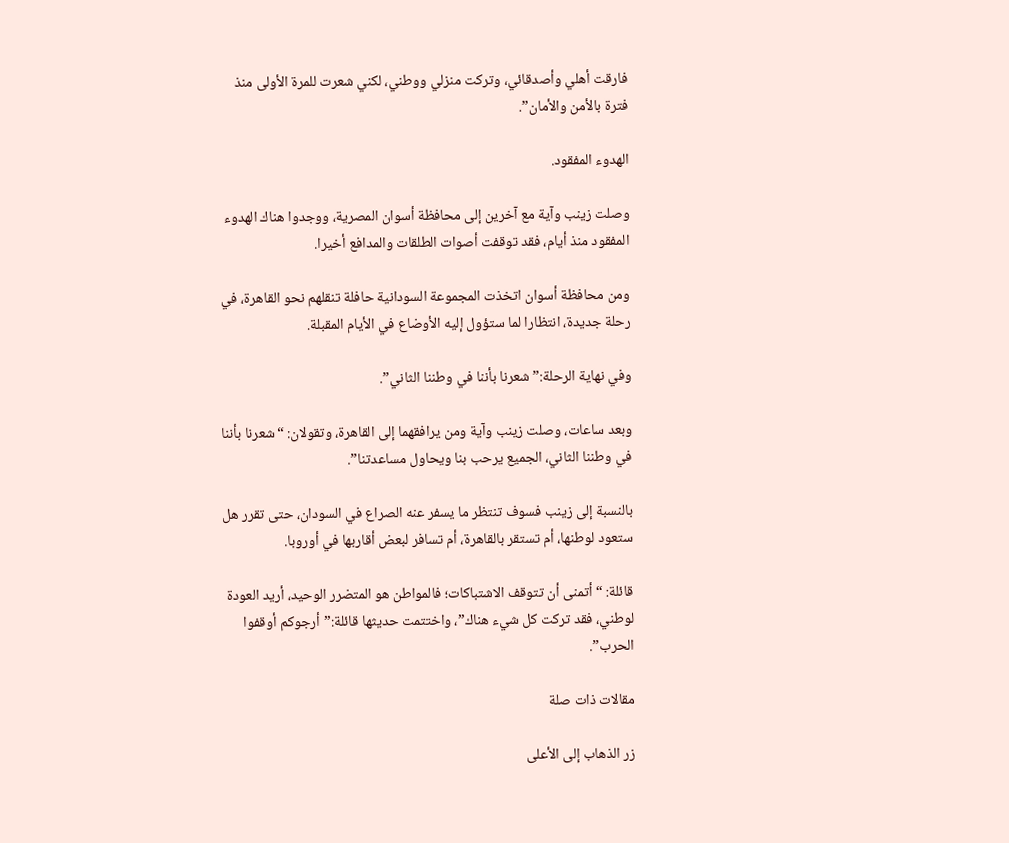فارقت أهلي وأصدقائي، وتركت منزلي ووطني، لكني شعرت للمرة الأولى منذ فترة بالأمن والأمان”.

الهدوء المفقود.

وصلت زينب وآية مع آخرين إلى محافظة أسوان المصرية، ووجدوا هناك الهدوء المفقود منذ أيام، فقد توقفت أصوات الطلقات والمدافع أخيرا.

ومن محافظة أسوان اتخذت المجموعة السودانية حافلة تنقلهم نحو القاهرة، في رحلة جديدة، انتظارا لما ستؤول إليه الأوضاع في الأيام المقبلة.

وفي نهاية الرحلة:”شعرنا بأننا في وطننا الثاني”.

وبعد ساعات، وصلت زينب وآية ومن يرافقهما إلى القاهرة، وتقولان: “شعرنا بأننا في وطننا الثاني، الجميع يرحب بنا ويحاول مساعدتنا”.

بالنسبة إلى زينب فسوف تنتظر ما يسفر عنه الصراع في السودان، حتى تقرر هل ستعود لوطنها، أم تستقر بالقاهرة، أم تسافر لبعض أقاربها في أوروبا.

قائلة: “أتمنى أن تتوقف الاشتباكات؛ فالمواطن هو المتضرر الوحيد، أريد العودة لوطني، فقد تركت كل شيء هناك”، واختتمت حديثها قائلة:”أرجوكم أوقفوا الحرب”.

مقالات ذات صلة

زر الذهاب إلى الأعلى